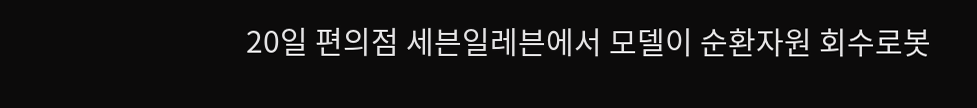20일 편의점 세븐일레븐에서 모델이 순환자원 회수로봇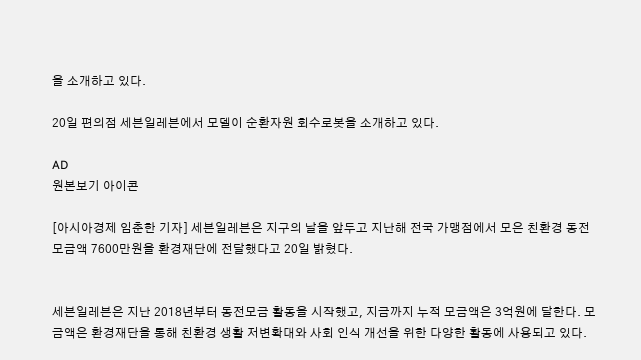을 소개하고 있다.

20일 편의점 세븐일레븐에서 모델이 순환자원 회수로봇을 소개하고 있다.

AD
원본보기 아이콘

[아시아경제 임춘한 기자] 세븐일레븐은 지구의 날을 앞두고 지난해 전국 가맹점에서 모은 친환경 동전 모금액 7600만원을 환경재단에 전달했다고 20일 밝혔다.


세븐일레븐은 지난 2018년부터 동전모금 활동을 시작했고, 지금까지 누적 모금액은 3억원에 달한다. 모금액은 환경재단을 통해 친환경 생활 저변확대와 사회 인식 개선을 위한 다양한 활동에 사용되고 있다.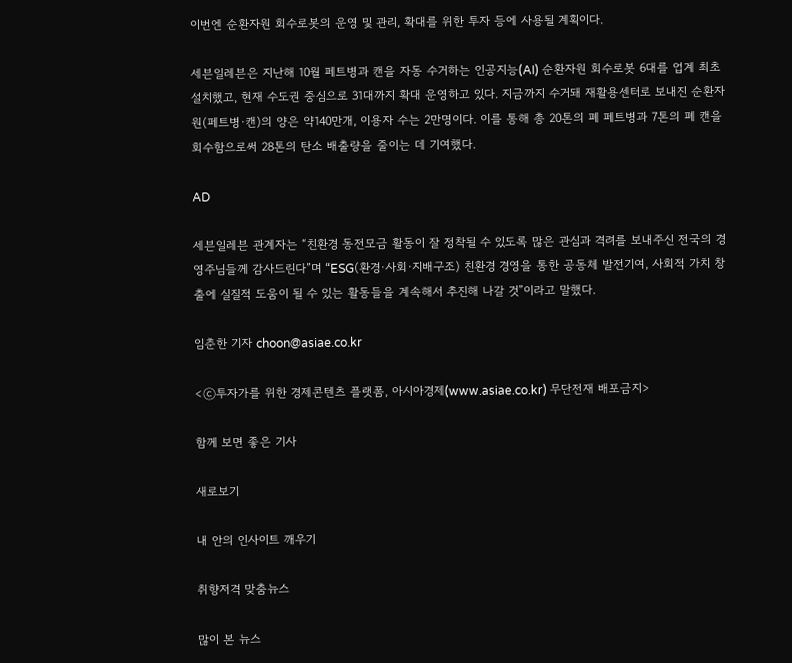이번엔 순환자원 회수로봇의 운영 및 관리, 확대를 위한 투자 등에 사용될 계획이다.

세븐일레븐은 지난해 10월 페트병과 캔을 자동 수거하는 인공지능(AI) 순환자원 회수로봇 6대를 업계 최초 설치했고, 현재 수도권 중심으로 31대까지 확대 운영하고 있다. 지금까지 수거돼 재활용센터로 보내진 순환자원(페트병·캔)의 양은 약140만개, 이용자 수는 2만명이다. 이를 통해 총 20톤의 폐 페트병과 7톤의 폐 캔을 회수함으로써 28톤의 탄소 배출량을 줄이는 데 기여했다.

AD

세븐일레븐 관계자는 “친환경 동전모금 활동이 잘 정착될 수 있도록 많은 관심과 격려를 보내주신 전국의 경영주님들께 감사드린다”며 “ESG(환경·사회·지배구조) 친환경 경영을 통한 공동체 발전기여, 사회적 가치 창출에 실질적 도움이 될 수 있는 활동들을 계속해서 추진해 나갈 것”이라고 말했다.

임춘한 기자 choon@asiae.co.kr

<ⓒ투자가를 위한 경제콘텐츠 플랫폼, 아시아경제(www.asiae.co.kr) 무단전재 배포금지>

함께 보면 좋은 기사

새로보기

내 안의 인사이트 깨우기

취향저격 맞춤뉴스

많이 본 뉴스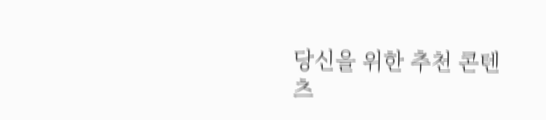당신을 위한 추천 콘텐츠